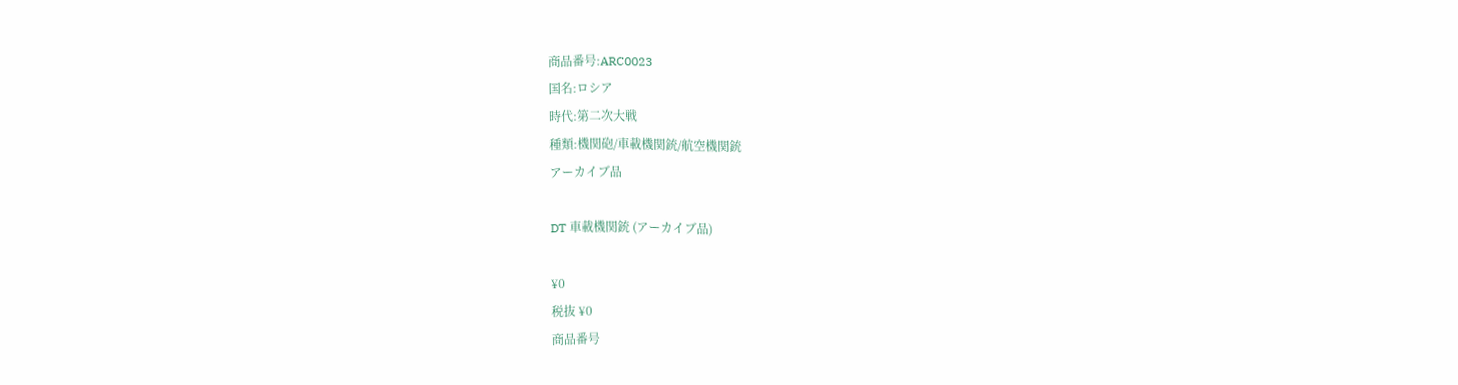商品番号:ARC0023
国名:ロシア
時代:第二次大戦
種類:機関砲/車載機関銃/航空機関銃
アーカイブ品

DT 車載機関銃 (アーカイブ品)

¥0
税抜 ¥0
商品番号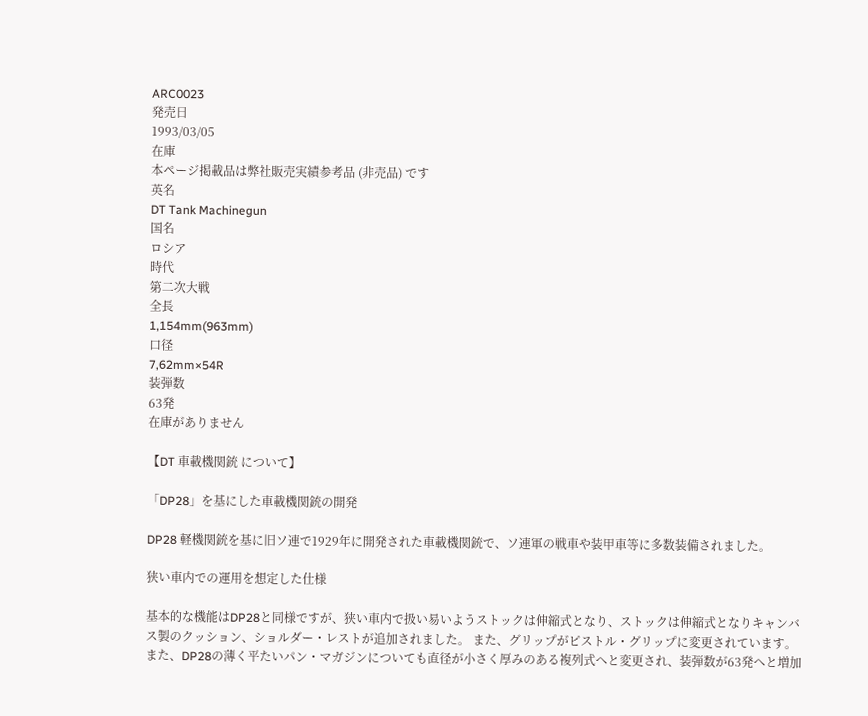ARC0023
発売日
1993/03/05
在庫
本ページ掲載品は弊社販売実績参考品 (非売品) です
英名
DT Tank Machinegun
国名
ロシア
時代
第二次大戦
全長
1,154mm(963mm)
口径
7,62mm×54R
装弾数
63発
在庫がありません

【DT 車載機関銃 について】

「DP28」を基にした車載機関銃の開発

DP28 軽機関銃を基に旧ソ連で1929年に開発された車載機関銃で、ソ連軍の戦車や装甲車等に多数装備されました。

狭い車内での運用を想定した仕様

基本的な機能はDP28と同様ですが、狭い車内で扱い易いようストックは伸縮式となり、ストックは伸縮式となりキャンバス製のクッション、ショルダー・レストが追加されました。 また、グリップがピストル・グリップに変更されています。 また、DP28の薄く平たいパン・マガジンについても直径が小さく厚みのある複列式へと変更され、装弾数が63発へと増加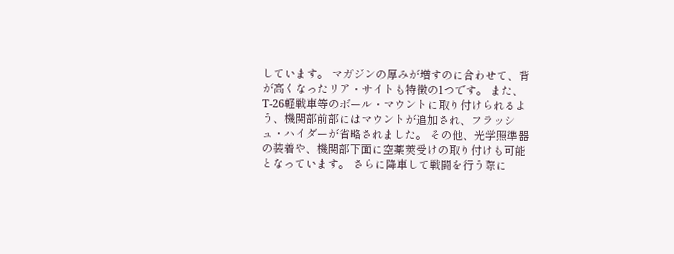しています。 マガジンの厚みが増すのに合わせて、背が高くなったリア・サイトも特徴の1つです。 また、T-26軽戦車等のボール・マウントに取り付けられるよう、機関部前部にはマウントが追加され、フラッシュ・ハイダーが省略されました。 その他、光学照準器の装着や、機関部下面に空薬莢受けの取り付けも可能となっています。 さらに降車して戦闘を行う際に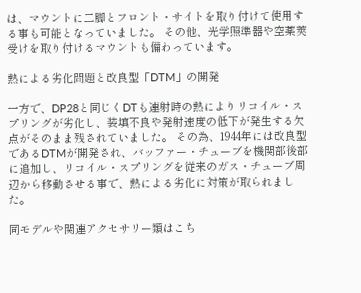は、マウントに二脚とフロント・サイトを取り付けて使用する事も可能となっていました。 その他、光学照準器や空薬莢受けを取り付けるマウントも備わっています。

熱による劣化問題と改良型「DTM」の開発

一方で、DP28と同じくDTも連射時の熱によりリコイル・スプリングが劣化し、装填不良や発射速度の低下が発生する欠点がそのまま残されていました。 その為、1944年には改良型であるDTMが開発され、バッファー・チューブを機関部後部に追加し、リコイル・スプリングを従来のガス・チューブ周辺から移動させる事で、熱による劣化に対策が取られました。

同モデルや関連アクセサリー類はこち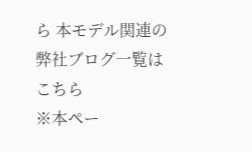ら 本モデル関連の弊社ブログ一覧はこちら
※本ペー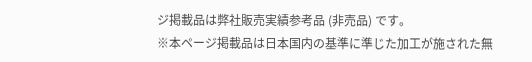ジ掲載品は弊社販売実績参考品 (非売品) です。
※本ページ掲載品は日本国内の基準に準じた加工が施された無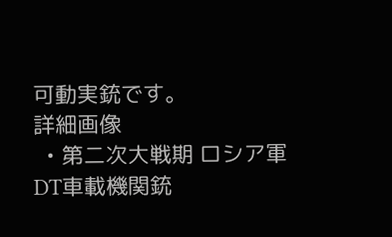可動実銃です。
詳細画像
  • 第二次大戦期 ロシア軍 DT車載機関銃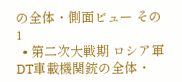の全体・側面ビュー その1
  • 第二次大戦期 ロシア軍 DT車載機関銃の全体・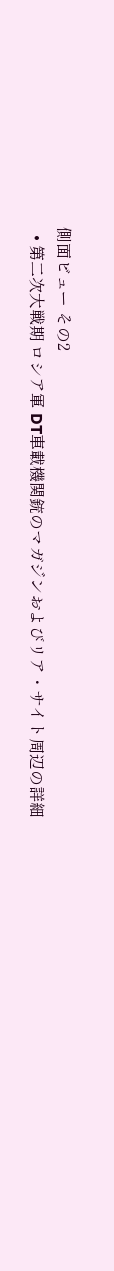側面ビュー その2
  • 第二次大戦期 ロシア軍 DT車載機関銃のマガジンおよびリア・サイト周辺の詳細